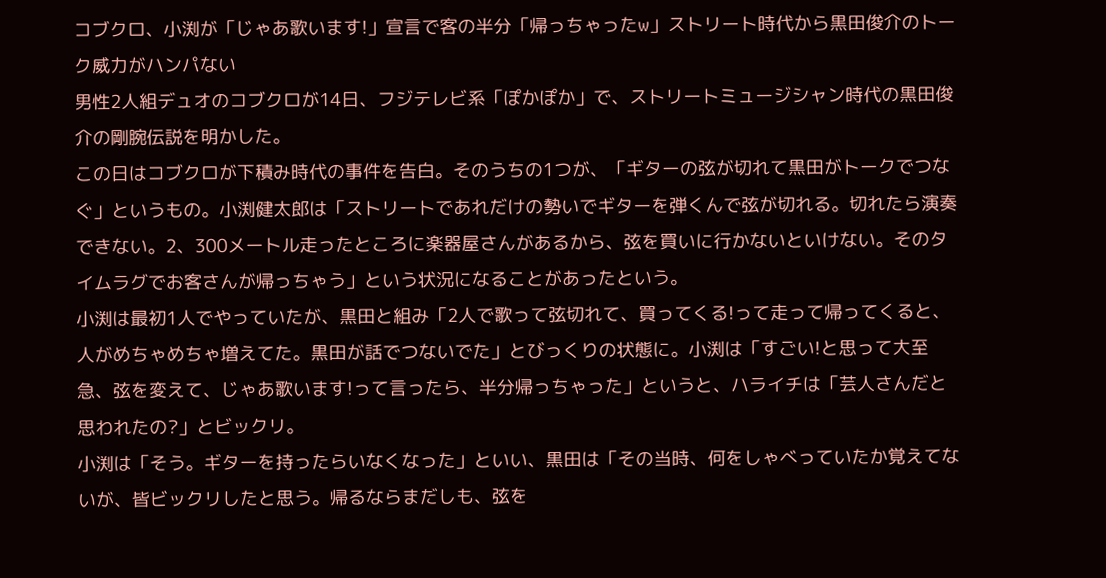コブクロ、小渕が「じゃあ歌います!」宣言で客の半分「帰っちゃったw」ストリート時代から黒田俊介のトーク威力がハンパない
男性2人組デュオのコブクロが14日、フジテレビ系「ぽかぽか」で、ストリートミュージシャン時代の黒田俊介の剛腕伝説を明かした。
この日はコブクロが下積み時代の事件を告白。そのうちの1つが、「ギターの弦が切れて黒田がトークでつなぐ」というもの。小渕健太郎は「ストリートであれだけの勢いでギターを弾くんで弦が切れる。切れたら演奏できない。2、300メートル走ったところに楽器屋さんがあるから、弦を買いに行かないといけない。そのタイムラグでお客さんが帰っちゃう」という状況になることがあったという。
小渕は最初1人でやっていたが、黒田と組み「2人で歌って弦切れて、買ってくる!って走って帰ってくると、人がめちゃめちゃ増えてた。黒田が話でつないでた」とびっくりの状態に。小渕は「すごい!と思って大至急、弦を変えて、じゃあ歌います!って言ったら、半分帰っちゃった」というと、ハライチは「芸人さんだと思われたの?」とビックリ。
小渕は「そう。ギターを持ったらいなくなった」といい、黒田は「その当時、何をしゃべっていたか覚えてないが、皆ビックリしたと思う。帰るならまだしも、弦を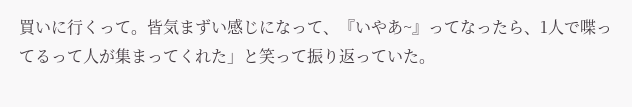買いに行くって。皆気まずい感じになって、『いやあ~』ってなったら、1人で喋ってるって人が集まってくれた」と笑って振り返っていた。